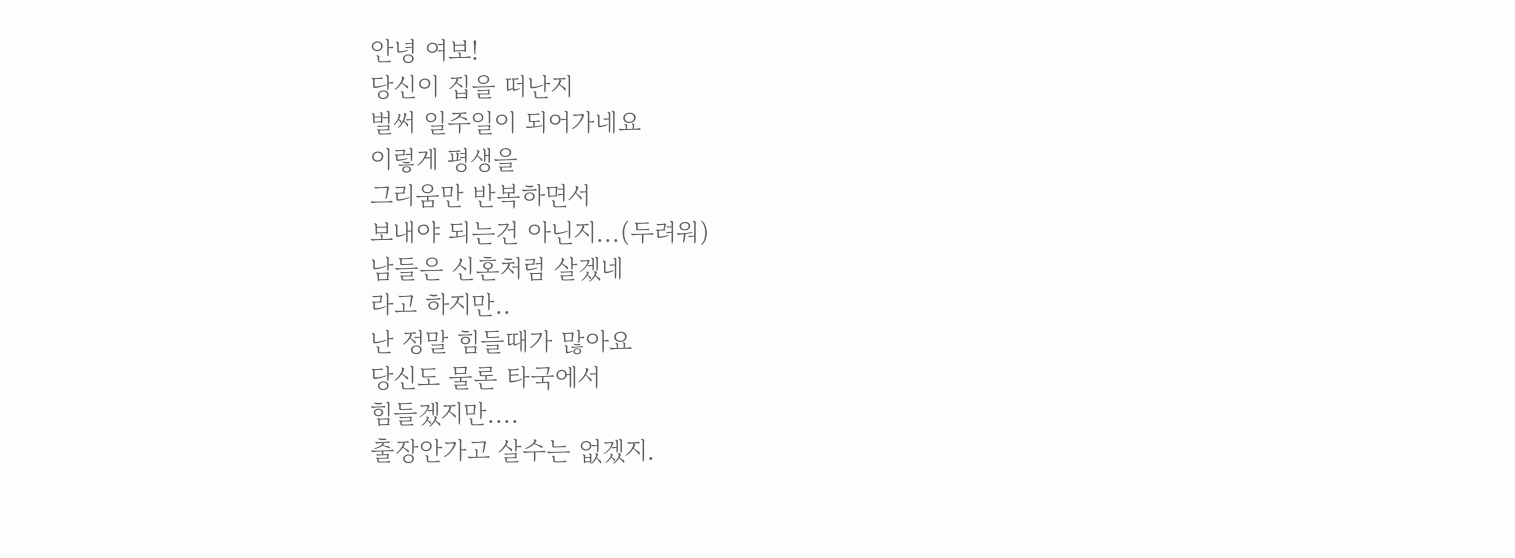안녕 여보!
당신이 집을 떠난지
벌써 일주일이 되어가네요
이렇게 평생을
그리움만 반복하면서
보내야 되는건 아닌지...(두려워)
남들은 신혼처럼 살겠네
라고 하지만..
난 정말 힘들때가 많아요
당신도 물론 타국에서
힘들겠지만....
출장안가고 살수는 없겠지.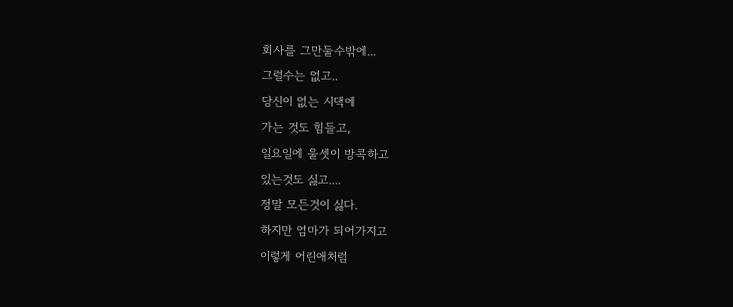회사를 그만둘수밖에...
그럴수는 없고..
당신이 없는 시댁에
가는 것도 힘들고,
일요일에 울셋이 방콕하고
있는것도 싫고....
정말 모든것이 싫다.
하지만 엄마가 되어가지고
이렇게 어린애처럼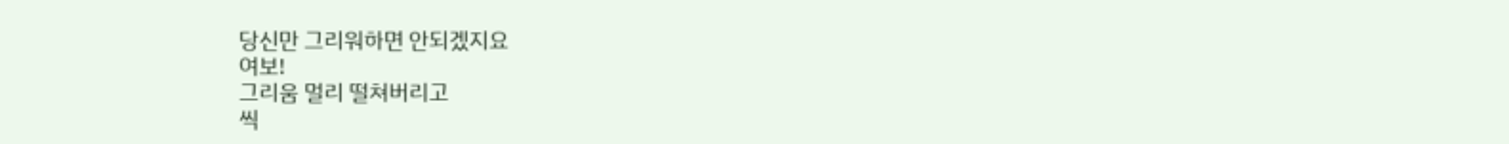당신만 그리워하면 안되겠지요
여보!
그리움 멀리 떨쳐버리고
씩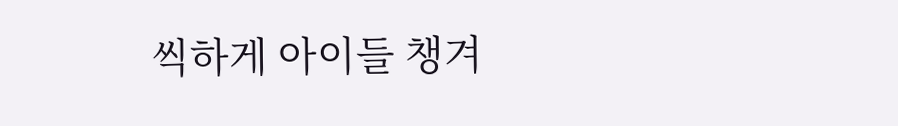씩하게 아이들 챙겨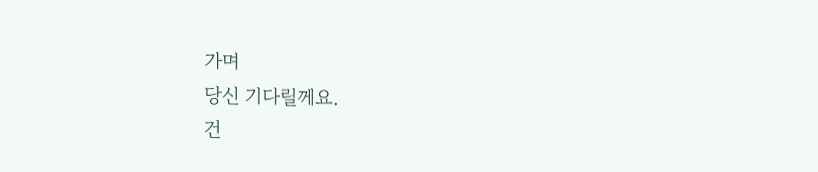가며
당신 기다릴께요.
건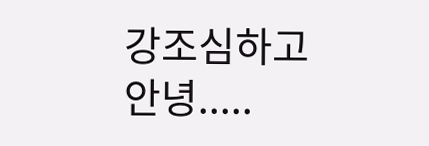강조심하고
안녕.....